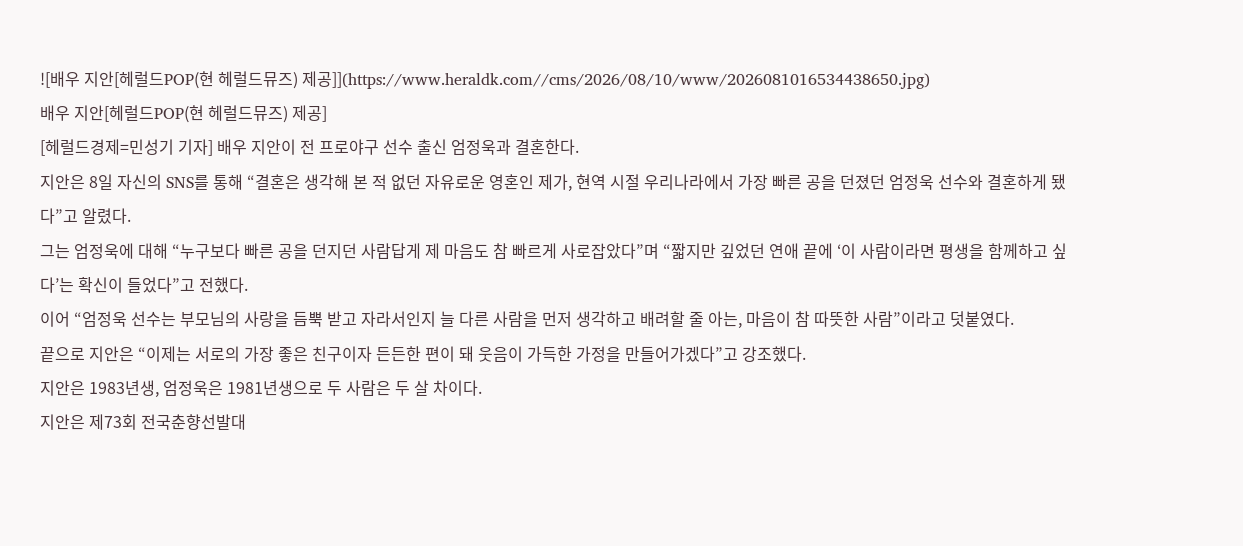![배우 지안[헤럴드POP(현 헤럴드뮤즈) 제공]](https://www.heraldk.com//cms/2026/08/10/www/2026081016534438650.jpg)
배우 지안[헤럴드POP(현 헤럴드뮤즈) 제공]
[헤럴드경제=민성기 기자] 배우 지안이 전 프로야구 선수 출신 엄정욱과 결혼한다.
지안은 8일 자신의 SNS를 통해 “결혼은 생각해 본 적 없던 자유로운 영혼인 제가, 현역 시절 우리나라에서 가장 빠른 공을 던졌던 엄정욱 선수와 결혼하게 됐다”고 알렸다.
그는 엄정욱에 대해 “누구보다 빠른 공을 던지던 사람답게 제 마음도 참 빠르게 사로잡았다”며 “짧지만 깊었던 연애 끝에 ‘이 사람이라면 평생을 함께하고 싶다’는 확신이 들었다”고 전했다.
이어 “엄정욱 선수는 부모님의 사랑을 듬뿍 받고 자라서인지 늘 다른 사람을 먼저 생각하고 배려할 줄 아는, 마음이 참 따뜻한 사람”이라고 덧붙였다.
끝으로 지안은 “이제는 서로의 가장 좋은 친구이자 든든한 편이 돼 웃음이 가득한 가정을 만들어가겠다”고 강조했다.
지안은 1983년생, 엄정욱은 1981년생으로 두 사람은 두 살 차이다.
지안은 제73회 전국춘향선발대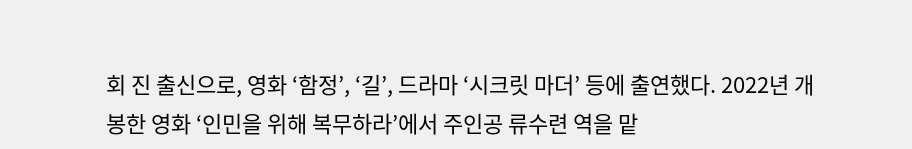회 진 출신으로, 영화 ‘함정’, ‘길’, 드라마 ‘시크릿 마더’ 등에 출연했다. 2022년 개봉한 영화 ‘인민을 위해 복무하라’에서 주인공 류수련 역을 맡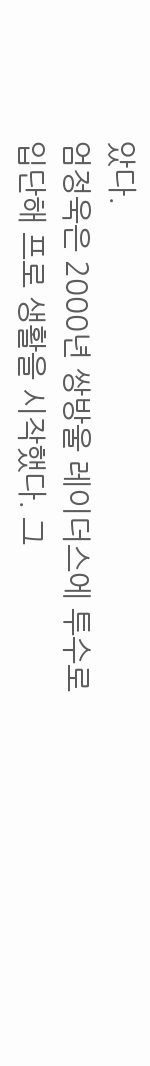았다.
엄정욱은 2000년 쌍방울 레이더스에 투수로 입단해 프로 생활을 시작했다. 그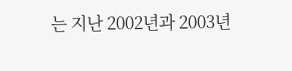는 지난 2002년과 2003년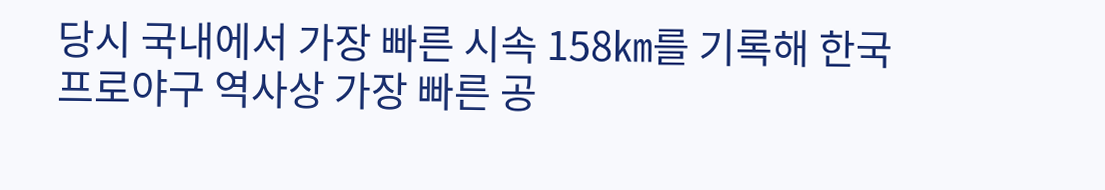당시 국내에서 가장 빠른 시속 158㎞를 기록해 한국프로야구 역사상 가장 빠른 공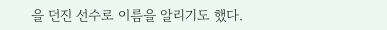을 던진 선수로 이름을 알리기도 했다.